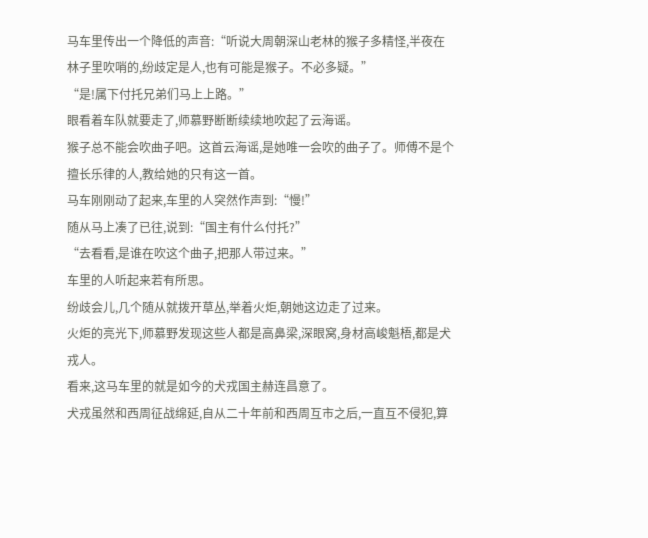马车里传出一个降低的声音:“听说大周朝深山老林的猴子多精怪,半夜在林子里吹哨的,纷歧定是人,也有可能是猴子。不必多疑。”
“是!属下付托兄弟们马上上路。”
眼看着车队就要走了,师慕野断断续续地吹起了云海谣。
猴子总不能会吹曲子吧。这首云海谣,是她唯一会吹的曲子了。师傅不是个擅长乐律的人,教给她的只有这一首。
马车刚刚动了起来,车里的人突然作声到:“慢!”
随从马上凑了已往,说到:“国主有什么付托?”
“去看看,是谁在吹这个曲子,把那人带过来。”
车里的人听起来若有所思。
纷歧会儿,几个随从就拨开草丛,举着火炬,朝她这边走了过来。
火炬的亮光下,师慕野发现这些人都是高鼻梁,深眼窝,身材高峻魁梧,都是犬戎人。
看来,这马车里的就是如今的犬戎国主赫连昌意了。
犬戎虽然和西周征战绵延,自从二十年前和西周互市之后,一直互不侵犯,算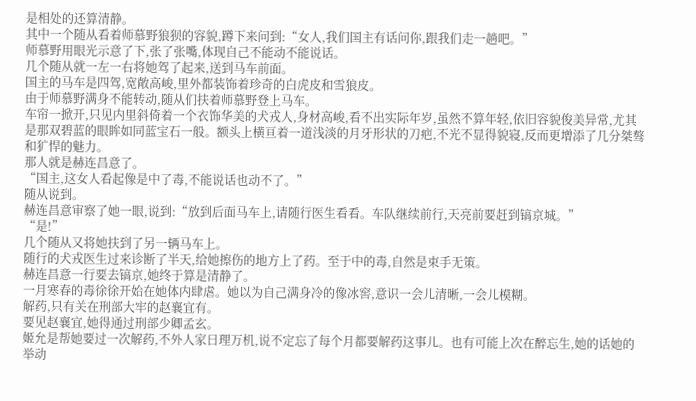是相处的还算清静。
其中一个随从看着师慕野狼狈的容貌,蹲下来问到:“女人,我们国主有话问你,跟我们走一趟吧。”
师慕野用眼光示意了下,张了张嘴,体现自己不能动不能说话。
几个随从就一左一右将她驾了起来,送到马车前面。
国主的马车是四驾,宽敞高峻,里外都装饰着珍奇的白虎皮和雪狼皮。
由于师慕野满身不能转动,随从们扶着师慕野登上马车。
车帘一掀开,只见内里斜倚着一个衣饰华美的犬戎人,身材高峻,看不出实际年岁,虽然不算年轻,依旧容貌俊美异常,尤其是那双碧蓝的眼眸如同蓝宝石一般。额头上横亘着一道浅淡的月牙形状的刀疤,不光不显得貌寝,反而更增添了几分桀骜和犷悍的魅力。
那人就是赫连昌意了。
“国主,这女人看起像是中了毒,不能说话也动不了。”
随从说到。
赫连昌意审察了她一眼,说到:“放到后面马车上,请随行医生看看。车队继续前行,天亮前要赶到镐京城。”
“是!”
几个随从又将她扶到了另一辆马车上。
随行的犬戎医生过来诊断了半天,给她擦伤的地方上了药。至于中的毒,自然是束手无策。
赫连昌意一行要去镐京,她终于算是清静了。
一月寒春的毒徐徐开始在她体内肆虐。她以为自己满身冷的像冰窖,意识一会儿清晰,一会儿模糊。
解药,只有关在刑部大牢的赵襄宜有。
要见赵襄宜,她得通过刑部少卿孟玄。
姬允是帮她要过一次解药,不外人家日理万机,说不定忘了每个月都要解药这事儿。也有可能上次在醉忘生,她的话她的举动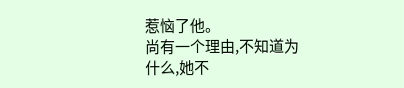惹恼了他。
尚有一个理由,不知道为什么,她不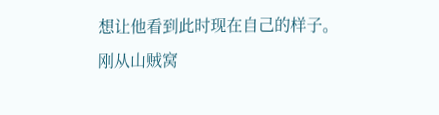想让他看到此时现在自己的样子。
刚从山贼窝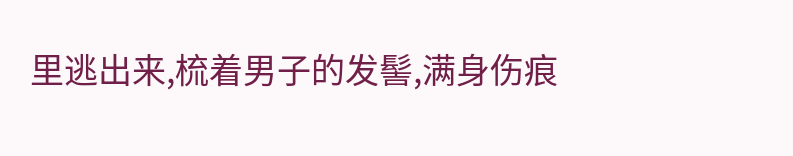里逃出来,梳着男子的发髻,满身伤痕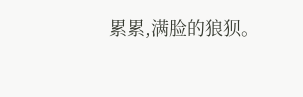累累,满脸的狼狈。